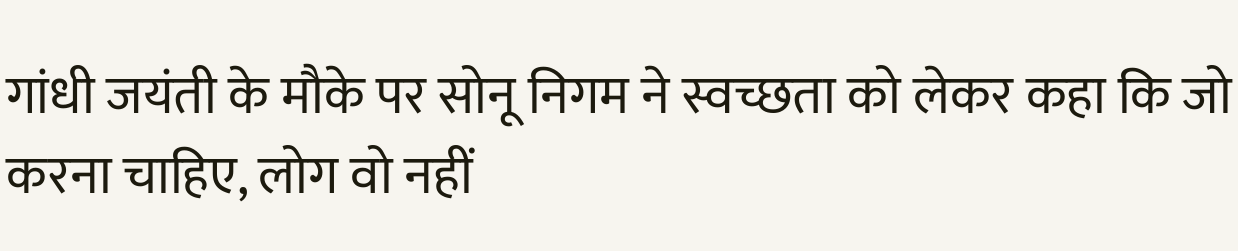गांधी जयंती के मौके पर सोनू निगम ने स्वच्छता को लेकर कहा कि जो करना चाहिए, लोग वो नहीं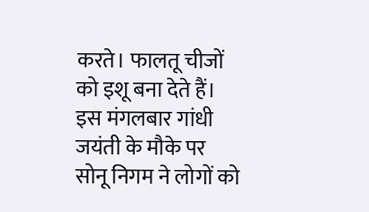करते। फालतू चीजों को इशू बना देते हैं।
इस मंगलबार गांधी जयंती के मौके पर सोनू निगम ने लोगों को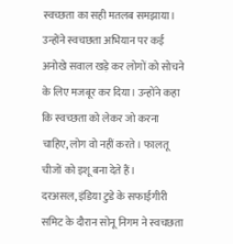स्वच्छता का सही मतलब समझाया। उन्होंने स्वचछता अभियान पर कई अनोखे सवाल खड़े कर लोगों को सोचने के लिए मजबूर कर दिया। उन्होंने कहा कि स्वच्छता को लेकर जो करना चाहिए, लोग वो नहीं करते। फालतू चीजों को इशू बना देते हैं।
दरअसल, इंडिया टुडे के सफाईगीरी समिट के दौरान सोनू निगम ने स्वचछता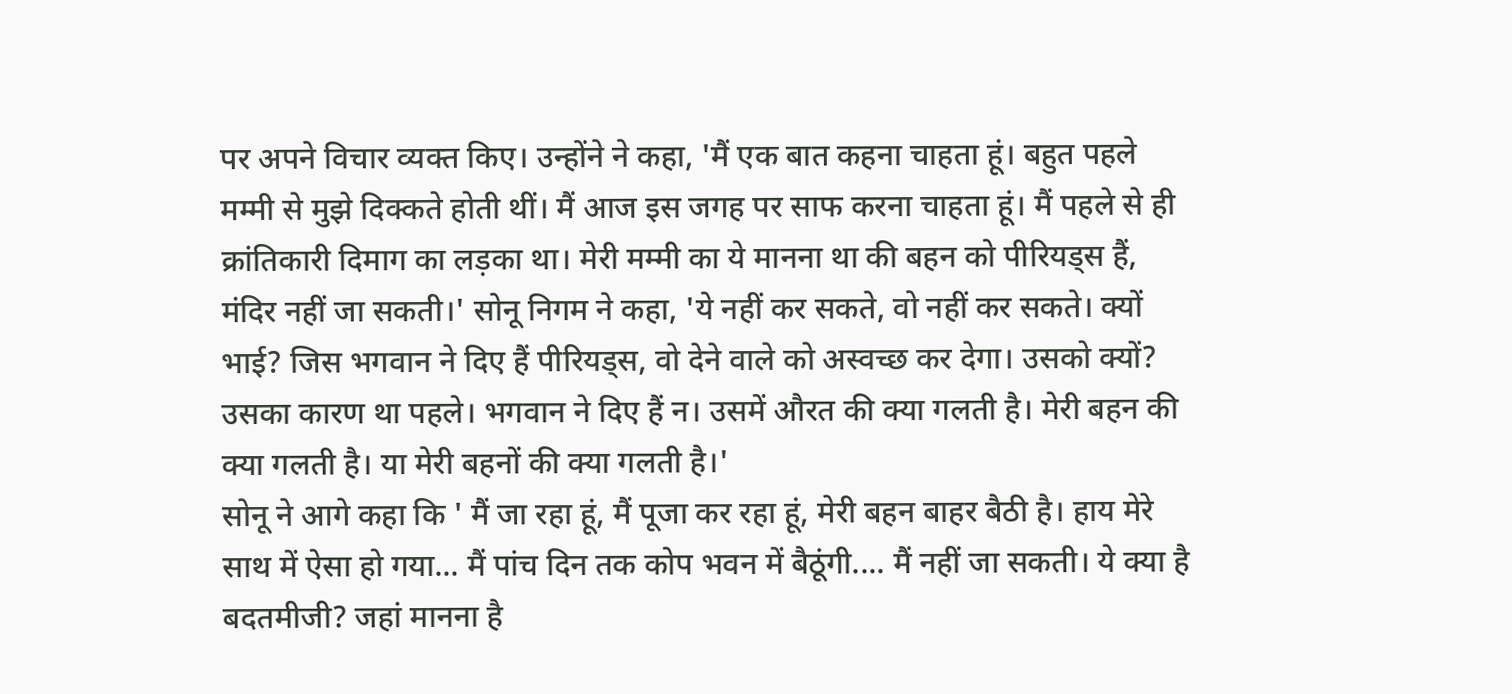पर अपने विचार व्यक्त किए। उन्होंने ने कहा, 'मैं एक बात कहना चाहता हूं। बहुत पहले मम्मी से मुझे दिक्कते होती थीं। मैं आज इस जगह पर साफ करना चाहता हूं। मैं पहले से ही क्रांतिकारी दिमाग का लड़का था। मेरी मम्मी का ये मानना था की बहन को पीरियड्स हैं, मंदिर नहीं जा सकती।' सोनू निगम ने कहा, 'ये नहीं कर सकते, वो नहीं कर सकते। क्यों भाई? जिस भगवान ने दिए हैं पीरियड्स, वो देने वाले को अस्वच्छ कर देगा। उसको क्यों? उसका कारण था पहले। भगवान ने दिए हैं न। उसमें औरत की क्या गलती है। मेरी बहन की क्या गलती है। या मेरी बहनों की क्या गलती है।'
सोनू ने आगे कहा कि ' मैं जा रहा हूं, मैं पूजा कर रहा हूं, मेरी बहन बाहर बैठी है। हाय मेरे साथ में ऐसा हो गया... मैं पांच दिन तक कोप भवन में बैठूंगी.... मैं नहीं जा सकती। ये क्या है बदतमीजी? जहां मानना है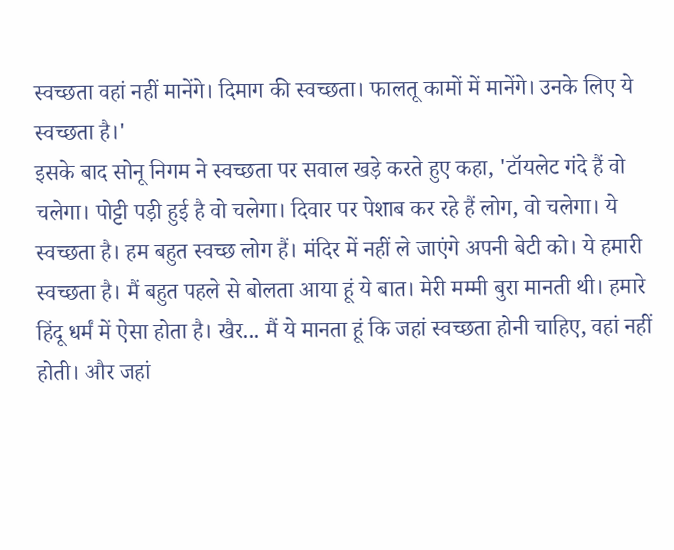स्वच्छता वहां नहीं मानेंगे। दिमाग की स्वच्छता। फालतू कामों में मानेंगे। उनके लिए ये स्वच्छता है।'
इसके बाद सोनू निगम ने स्वच्छता पर सवाल खड़े करते हुए कहा, 'टॉयलेट गंदे हैं वो चलेगा। पोट्टी पड़ी हुई है वो चलेगा। दिवार पर पेशाब कर रहे हैं लोग, वो चलेगा। ये स्वच्छता है। हम बहुत स्वच्छ लोग हैं। मंदिर में नहीं ले जाएंगे अपनी बेटी को। ये हमारी स्वच्छता है। मैं बहुत पहले से बोलता आया हूं ये बात। मेरी मम्मी बुरा मानती थी। हमारे हिंदू धर्मं में ऐसा होता है। खैर... मैं ये मानता हूं कि जहां स्वच्छता होनी चाहिए, वहां नहीं होती। और जहां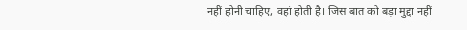नहीं होनी चाहिए, वहां होती है। जिस बात को बड़ा मुद्दा नहीं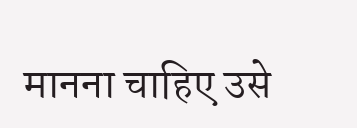मानना चाहिए उसे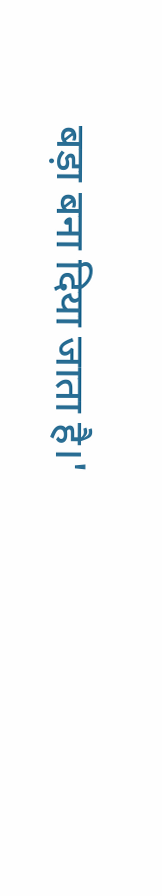बड़ा बना दिया जाता है।'